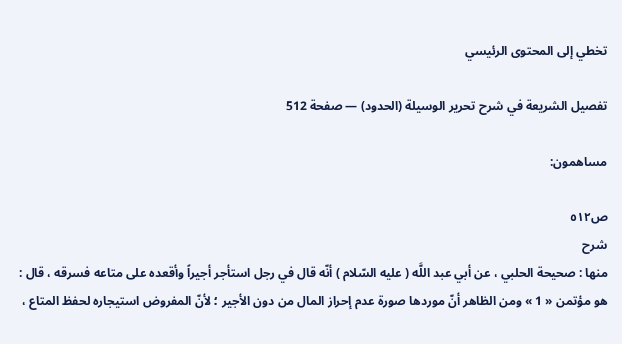تخطي إلى المحتوى الرئيسي

تفصيل الشريعة في شرح تحرير الوسيلة (الحدود) — صفحة 512

مساهمون:

ص٥١٢
شرح
منها : صحيحة الحلبي ، عن أبي عبد اللَّه ( عليه السّلام ) أنّه قال في رجل استأجر أجيراً وأقعده على متاعه فسرقه ، قال : هو مؤتمن « 1 » ومن الظاهر أنّ موردها صورة عدم إحراز المال من دون الأجير ؛ لأنّ المفروض استيجاره لحفظ المتاع ،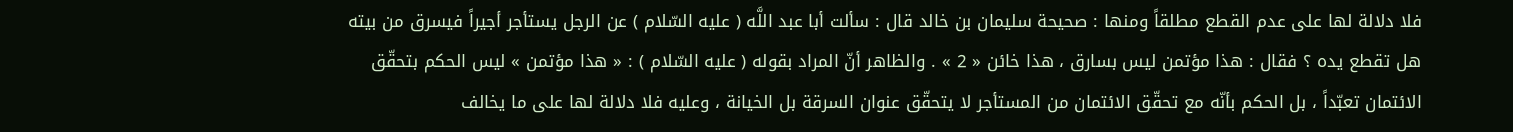فلا دلالة لها على عدم القطع مطلقاً ومنها : صحيحة سليمان بن خالد قال : سألت أبا عبد اللَّه ( عليه السّلام ) عن الرجل يستأجر أجيراً فيسرق من بيته هل تقطع يده ؟ فقال : هذا مؤتمن ليس بسارق ، هذا خائن « 2 » . والظاهر أنّ المراد بقوله ( عليه السّلام ) : « هذا مؤتمن » ليس الحكم بتحقّق الائتمان تعبّداً ، بل الحكم بأنّه مع تحقّق الائتمان من المستأجر لا يتحقّق عنوان السرقة بل الخيانة ، وعليه فلا دلالة لها على ما يخالف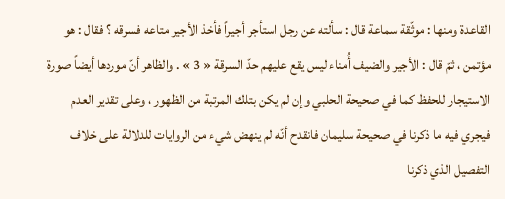القاعدة ومنها : موثّقة سماعة قال : سألته عن رجل استأجر أجيراً فأخذ الأجير متاعه فسرقه ؟ فقال : هو مؤتمن ، ثمّ قال : الأجير والضيف أُمناء ليس يقع عليهم حدّ السرقة « 3 » . والظاهر أنّ موردها أيضاً صورة الاستيجار للحفظ كما في صحيحة الحلبي وإن لم يكن بتلك المرتبة من الظهور ، وعلى تقدير العدم فيجري فيه ما ذكرنا في صحيحة سليمان فانقدح أنّه لم ينهض شيء من الروايات للدلالة على خلاف التفصيل الذي ذكرنا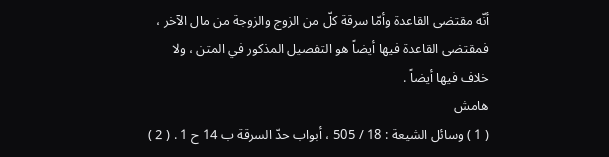أنّه مقتضى القاعدة وأمّا سرقة كلّ من الزوج والزوجة من مال الآخر ، فمقتضى القاعدة فيها أيضاً هو التفصيل المذكور في المتن ، ولا خلاف فيها أيضاً .
هامش
( 1 ) وسائل الشيعة : 18 / 505 ، أبواب حدّ السرقة ب 14 ح 1 . ( 2 )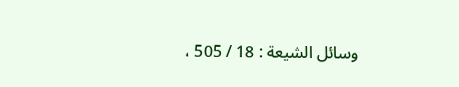وسائل الشيعة : 18 / 505 ،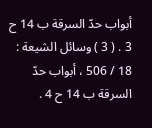أبواب حدّ السرقة ب 14 ح 3 . ( 3 ) وسائل الشيعة : 18 / 506 ، أبواب حدّ السرقة ب 14 ح 4 .